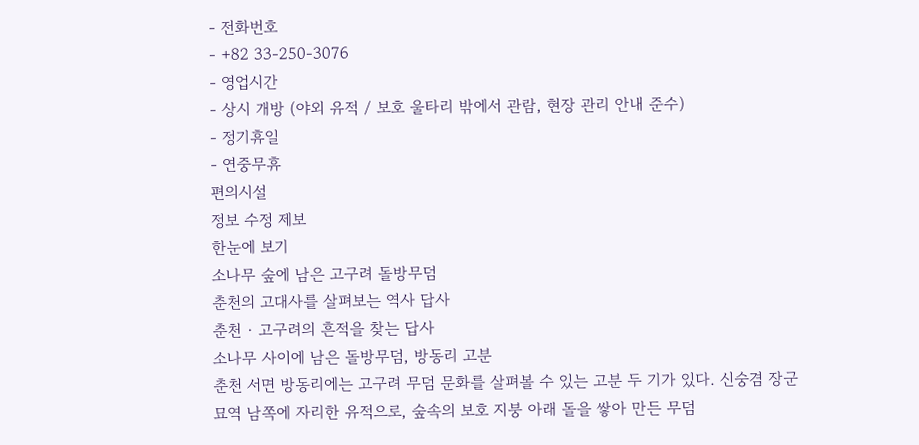- 전화번호
- +82 33-250-3076
- 영업시간
- 상시 개방 (야외 유적 / 보호 울타리 밖에서 관람, 현장 관리 안내 준수)
- 정기휴일
- 연중무휴
편의시설
정보 수정 제보
한눈에 보기
소나무 숲에 남은 고구려 돌방무덤
춘천의 고대사를 살펴보는 역사 답사
춘천 · 고구려의 흔적을 찾는 답사
소나무 사이에 남은 돌방무덤, 방동리 고분
춘천 서면 방동리에는 고구려 무덤 문화를 살펴볼 수 있는 고분 두 기가 있다. 신숭겸 장군 묘역 남쪽에 자리한 유적으로, 숲속의 보호 지붕 아래 돌을 쌓아 만든 무덤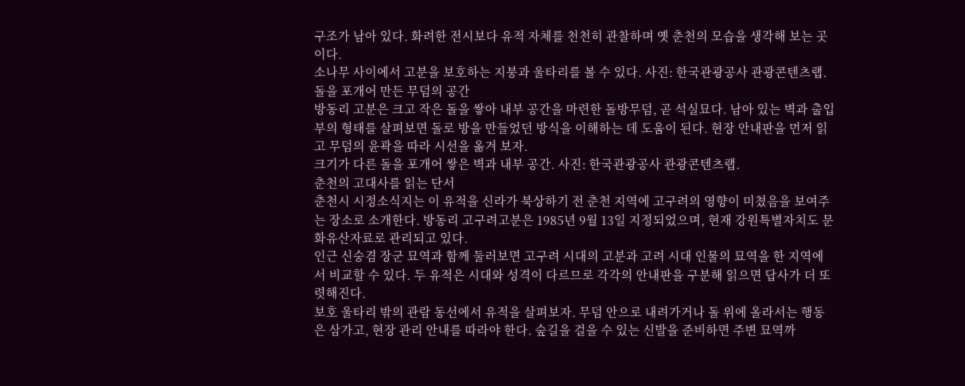구조가 남아 있다. 화려한 전시보다 유적 자체를 천천히 관찰하며 옛 춘천의 모습을 생각해 보는 곳이다.
소나무 사이에서 고분을 보호하는 지붕과 울타리를 볼 수 있다. 사진: 한국관광공사 관광콘텐츠랩.
돌을 포개어 만든 무덤의 공간
방동리 고분은 크고 작은 돌을 쌓아 내부 공간을 마련한 돌방무덤, 곧 석실묘다. 남아 있는 벽과 출입부의 형태를 살펴보면 돌로 방을 만들었던 방식을 이해하는 데 도움이 된다. 현장 안내판을 먼저 읽고 무덤의 윤곽을 따라 시선을 옮겨 보자.
크기가 다른 돌을 포개어 쌓은 벽과 내부 공간. 사진: 한국관광공사 관광콘텐츠랩.
춘천의 고대사를 읽는 단서
춘천시 시정소식지는 이 유적을 신라가 북상하기 전 춘천 지역에 고구려의 영향이 미쳤음을 보여주는 장소로 소개한다. 방동리 고구려고분은 1985년 9월 13일 지정되었으며, 현재 강원특별자치도 문화유산자료로 관리되고 있다.
인근 신숭겸 장군 묘역과 함께 둘러보면 고구려 시대의 고분과 고려 시대 인물의 묘역을 한 지역에서 비교할 수 있다. 두 유적은 시대와 성격이 다르므로 각각의 안내판을 구분해 읽으면 답사가 더 또렷해진다.
보호 울타리 밖의 관람 동선에서 유적을 살펴보자. 무덤 안으로 내려가거나 돌 위에 올라서는 행동은 삼가고, 현장 관리 안내를 따라야 한다. 숲길을 걸을 수 있는 신발을 준비하면 주변 묘역까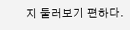지 둘러보기 편하다.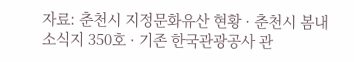자료: 춘천시 지정문화유산 현황 · 춘천시 봄내소식지 350호 · 기존 한국관광공사 관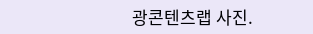광콘텐츠랩 사진.